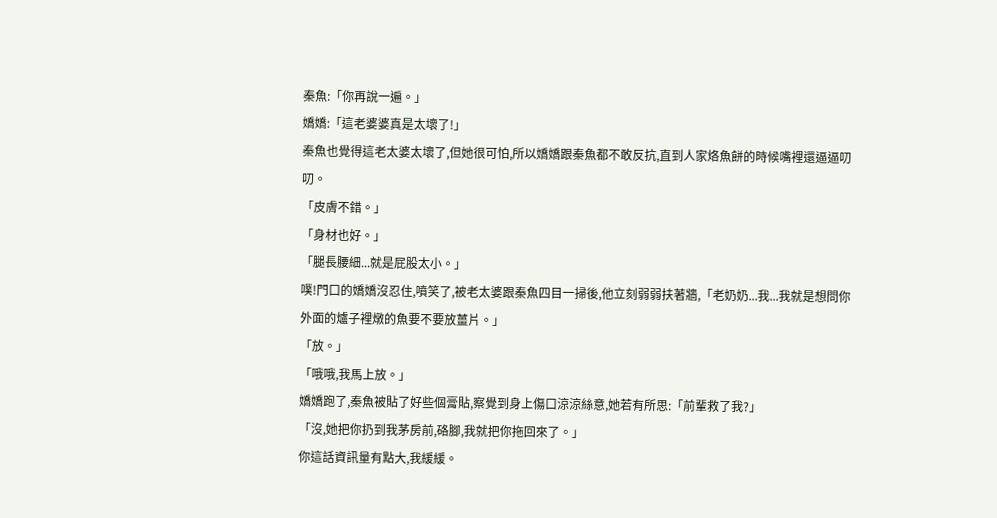秦魚:「你再說一遍。」
嬌嬌:「這老婆婆真是太壞了!」
秦魚也覺得這老太婆太壞了,但她很可怕,所以嬌嬌跟秦魚都不敢反抗,直到人家烙魚餅的時候嘴裡還逼逼叨叨。
「皮膚不錯。」
「身材也好。」
「腿長腰細...就是屁股太小。」
噗!門口的嬌嬌沒忍住,噴笑了,被老太婆跟秦魚四目一掃後,他立刻弱弱扶著牆,「老奶奶...我...我就是想問你外面的爐子裡燉的魚要不要放薑片。」
「放。」
「哦哦,我馬上放。」
嬌嬌跑了,秦魚被貼了好些個膏貼,察覺到身上傷口涼涼絲意,她若有所思:「前輩救了我?」
「沒,她把你扔到我茅房前,硌腳,我就把你拖回來了。」
你這話資訊量有點大,我緩緩。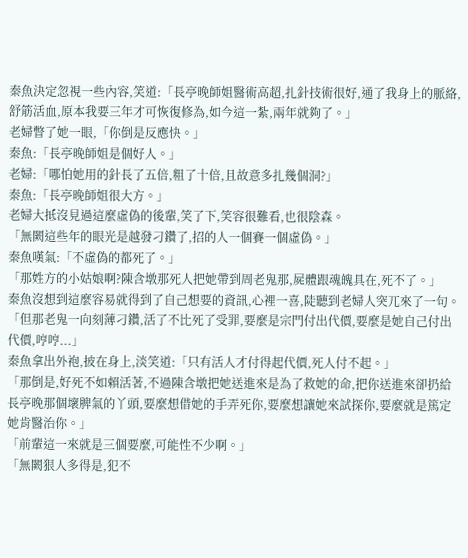秦魚決定忽視一些內容,笑道:「長亭晚師姐醫術高超,扎針技術很好,通了我身上的脈絡,舒筋活血,原本我要三年才可恢復修為,如今這一紮,兩年就夠了。」
老婦瞥了她一眼,「你倒是反應快。」
秦魚:「長亭晚師姐是個好人。」
老婦:「哪怕她用的針長了五倍,粗了十倍,且故意多扎幾個洞?」
秦魚:「長亭晚師姐很大方。」
老婦大抵沒見過這麼虛偽的後輩,笑了下,笑容很難看,也很陰森。
「無闕這些年的眼光是越發刁鑽了,招的人一個賽一個虛偽。」
秦魚嘆氣:「不虛偽的都死了。」
「那姓方的小姑娘啊?陳含墩那死人把她帶到周老鬼那,屍體跟魂魄具在,死不了。」
秦魚沒想到這麼容易就得到了自己想要的資訊,心裡一喜,陡聽到老婦人突兀來了一句。
「但那老鬼一向刻薄刁鑽,活了不比死了受罪,要麼是宗門付出代價,要麼是她自己付出代價,哼哼...」
秦魚拿出外袍,披在身上,淡笑道:「只有活人才付得起代價,死人付不起。」
「那倒是,好死不如賴活著,不過陳含墩把她送進來是為了救她的命,把你送進來卻扔給長亭晚那個壞脾氣的丫頭,要麼想借她的手弄死你,要麼想讓她來試探你,要麼就是篤定她肯醫治你。」
「前輩這一來就是三個要麼,可能性不少啊。」
「無闕狠人多得是,犯不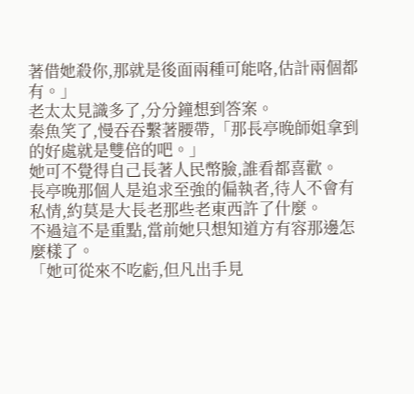著借她殺你,那就是後面兩種可能咯,估計兩個都有。」
老太太見識多了,分分鐘想到答案。
秦魚笑了,慢吞吞繫著腰帶,「那長亭晚師姐拿到的好處就是雙倍的吧。」
她可不覺得自己長著人民幣臉,誰看都喜歡。
長亭晚那個人是追求至強的偏執者,待人不會有私情,約莫是大長老那些老東西許了什麼。
不過這不是重點,當前她只想知道方有容那邊怎麼樣了。
「她可從來不吃虧,但凡出手見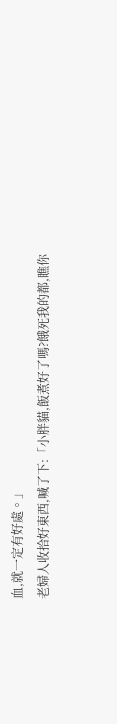血,就一定有好處。」
老婦人收拾好東西,喊了下:「小胖貓,飯煮好了嗎?餓死我的都,瞧你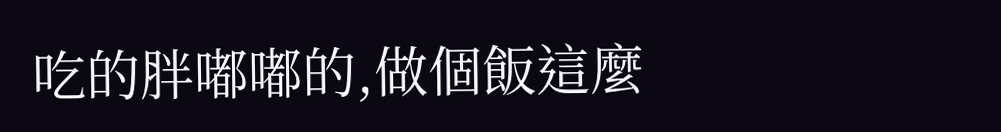吃的胖嘟嘟的,做個飯這麼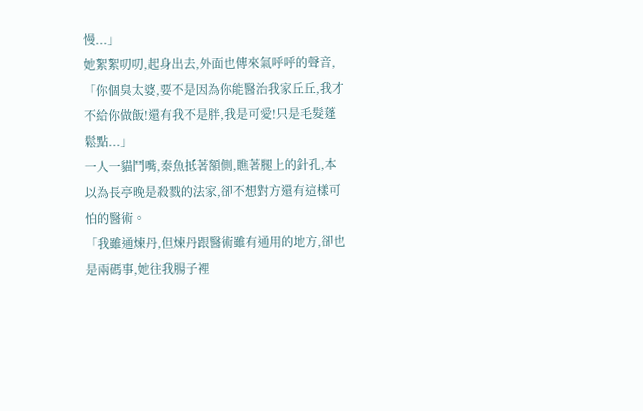慢...」
她絮絮叨叨,起身出去,外面也傳來氣呼呼的聲音,「你個臭太婆,要不是因為你能醫治我家丘丘,我才不給你做飯!還有我不是胖,我是可愛!只是毛髮蓬鬆點...」
一人一貓鬥嘴,秦魚抵著額側,瞧著腿上的針孔,本以為長亭晚是殺戮的法家,卻不想對方還有這樣可怕的醫術。
「我雖通煉丹,但煉丹跟醫術雖有通用的地方,卻也是兩碼事,她往我腸子裡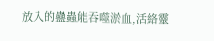放入的蠱蟲能吞噬淤血,活絡靈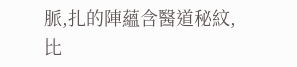脈,扎的陣蘊含醫道秘紋,比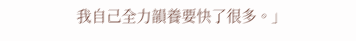我自己全力韻養要快了很多。」